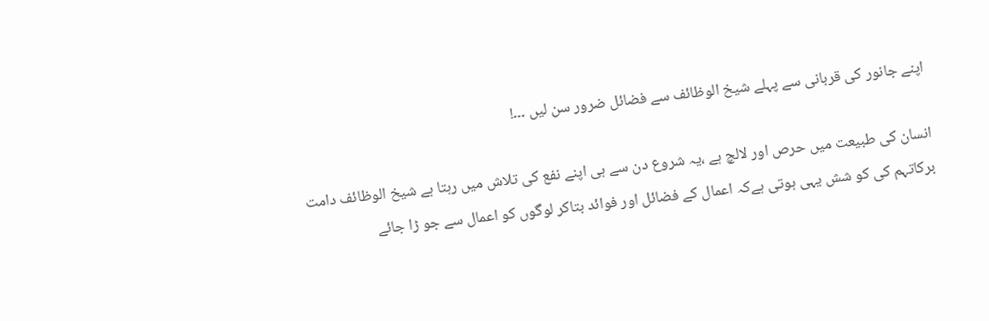اپنے جانور کی قربانی سے پہلے شیخ الوظائف سے فضائل ضرور سن لیں ۔۔۔!

انسان کی طبیعت میں حرص اور لالچ ہے ،یہ شروع دن سے ہی اپنے نفع کی تلاش میں رہتا ہے شیخ الوظائف دامت برکاتہم کی کو شش یہی ہوتی ہےکہ اعمال کے فضائل اور فوائد بتاکر لوگوں کو اعمال سے جو ڑا جائے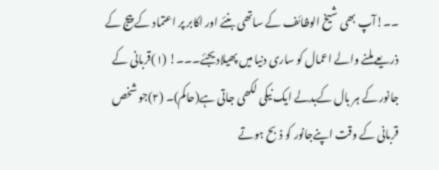۔۔!آپ بھی شیخ الوظائف کے ساتھی بنئے اور اکابر پر اعتماد کے پیج کے ذریعے ملنے والے اعمال کو ساری دنیا میں پھیلادیجئے۔۔۔! (۱)قربانی کے جانور کے ہر بال کےبدلے ایک نیکی لکھی جاتی ہے(حاکم)۔ (۲)جو شخص قربانی کے وقت اپنےجانور کو ذبح ہوتے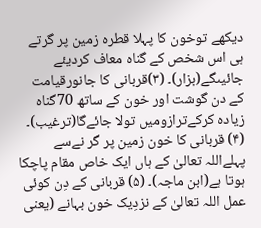دیکھے توخون کا پہلا قطرہ زمین پر گرتے ہی اس شخص کے گناہ معاف کردیئے جائیںگے(بزار)۔ (۳)قربانی کا جانورقیامت کے دن گوشت اور خون کے ساتھ 70گناہ زیادہ کرکےترازومیں تولا جائےگا(ترغیب)۔ (۴) قربانی کا خون زمین پر گر نےسے پہلےاللہ تعالیٰ کے ہاں ایک خاص مقام پاچکا ہوتا ہے(ابن ماجہ)۔ (۵) قربانی کے دِن کوئی عمل اللہ تعالیٰ کے نزدِیک خون بہانے (یعنی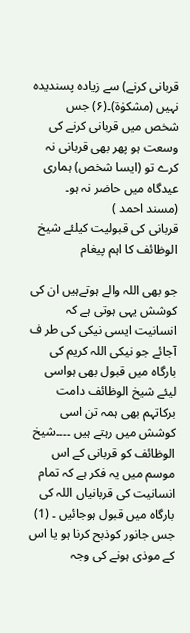قربانی کرنے) سے زیادہ پسندیدہ نہیں (مشکوٰة)۔(۶) جس شخص میں قربانی کرنے کی وسعت ہو پھر بھی قربانی نہ کرے تو (ایسا شخص) ہماری عیدگاہ میں حاضر نہ ہو۔ (مسند احمد )
قربانی کی قبولیت کیلئے شیخ الوظائف کا اہم پیغام

جو بھی اللہ والے ہوتےہیں ان کی کوشش یہی ہوتی ہے کہ انسانیت ایسی نیکی کی طر ف آجائے جو نیکی اللہ کریم کی بارگاہ میں قبول بھی ہواسی لیئے شیخ الوظائف دامت برکاتہم بھی ہمہ تن اسی کوشش میں رہتے ہیں ۔۔۔۔شیخ الوظائف کو قربانی کے اس موسم میں یہ فکر ہے کہ تمام انسانیت کی قربانیاں اللہ کی بارگاہ میں قبول ہوجائیں ۔ (1) جس جانور کوذبح کرنا ہو یا اس کے موذی ہونے کی وجہ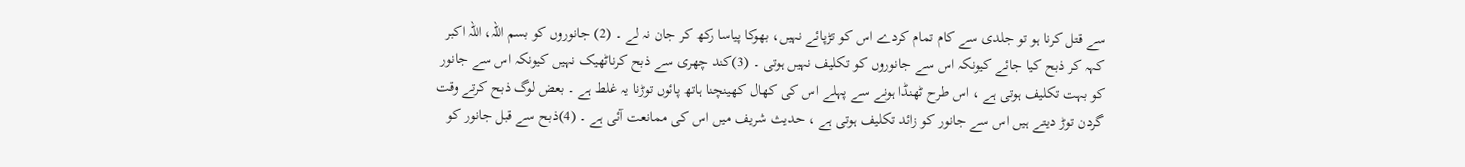سے قتل کرنا ہو تو جلدی سے کام تمام کردے اس کو تڑپائے نہیں، بھوکا پیاسا رکھ کر جان نہ لے ۔ (2) جانوروں کو بسم اللہ، اللہ اکبر کہہ کر ذبح کیا جائے کیونکہ اس سے جانوروں کو تکلیف نہیں ہوتی ۔ (3)کند چھری سے ذبح کرناٹھیک نہیں کیونکہ اس سے جانور کو بہت تکلیف ہوتی ہے ، اس طرح ٹھنڈا ہونے سے پہلے اس کی کھال کھینچنا ہاتھ پائوں توڑنا یہ غلط ہے ۔ بعض لوگ ذبح کرتے وقت گردن توڑ دیتے ہیں اس سے جانور کو زائد تکلیف ہوتی ہے ، حدیث شریف میں اس کی ممانعت آئی ہے ۔ (4)ذبح سے قبل جانور کو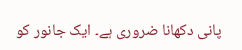پانی دکھانا ضروری ہے۔ ایک جانور کو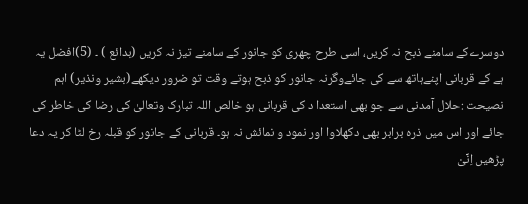دوسرےکے سامنے ذبح نہ کریں، اسی طرح چھری کو جانور کے سامنے تیز نہ کریں (بدائع ) ۔ (5)افضل یہ ہے کے قربانی اپنےہاتھ سے کی جائےوگرنہ جانور کو ذبح ہوتے وقت تو ضرور دیکھے(بشیر ونذیر) اہم نصیحت :حلال آمدنی سے جو بھی استعدا د کی قربانی ہو خالص اللہ تبارک وتعالیٰ کی رضا کی خاطر کی جائے اور اس میں ذرہ برابر بھی دکھلاوا اور نمود و نمائش نہ ہو۔ قربانی کے جانور کو قبلہ رخ لٹا کر یہ دعا پڑھیں اِنِّیْ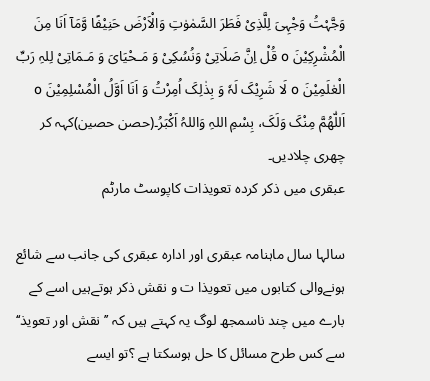وَجَّہْتُ وَجْہِیَ لِلَّذِیْ فَطَرَ السَّمٰوٰتِ وَالْاَرْضَ حَنِیْفًا وَّمَآ اَنَا مِنَ الْمُشْرِکِیْنَ o قُلْ اِنَّ صَلَاتِیْ وَنُسُکِیْ وَ مَـحْیَایَ وَ مَـمَاتِیْ لِلہِ رَبِّ الْعٰلَمِیْنَ o لَا شَرِیْکَ لَہٗ وَ بِذٰلِکَ اُمِرْتُ وَ اَنَا اَوَّلُ الْمُسْلِمِیْنَ o اَللّٰھُمَّ مِنْکَ وَلَکَ، بِسْمِ اللہِ وَاللہُ اَکْبَرُ۔(حصن حصین)کہہ کر چھری چلادیں۔
عبقری میں ذکر کردہ تعویذات کاپوسٹ مارٹم

سالہا سال ماہنامہ عبقری اور ادارہ عبقری کی جانب سے شائع ہونےوالی کتابوں میں تعویذا ت و نقش ذکر ہوتےہیں اسے کے بارے میں چند ناسمجھ لوگ یہ کہتے ہیں کہ ’’نقش اور تعویذ‘‘ سے کس طرح مسائل کا حل ہوسکتا ہے ؟تو ایسے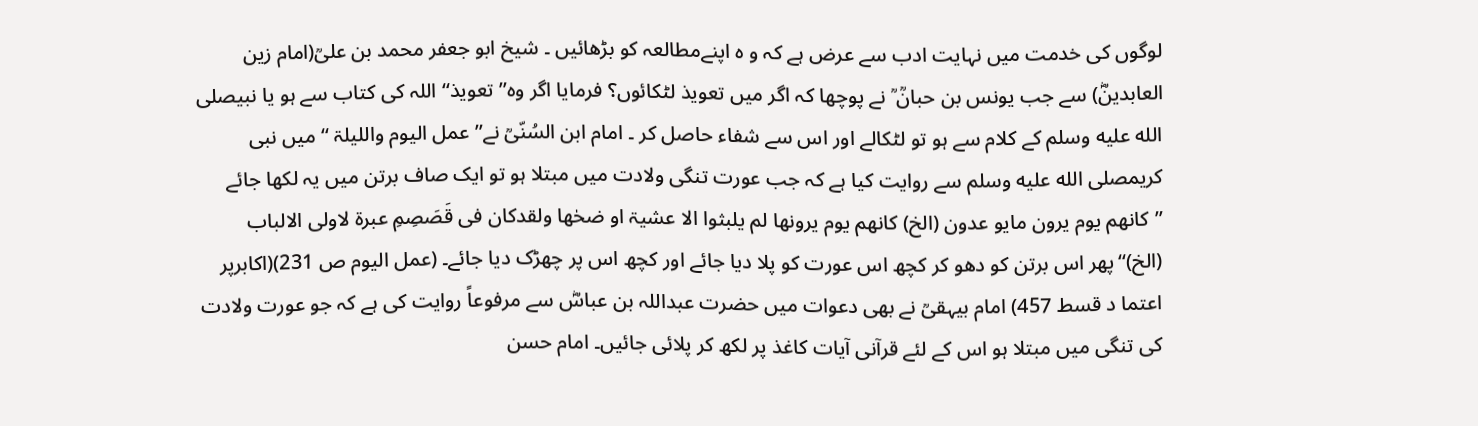لوگوں کی خدمت میں نہایت ادب سے عرض ہے کہ و ہ اپنےمطالعہ کو بڑھائیں ۔ شیخ ابو جعفر محمد بن علیؒ(امام زین العابدینؓ) سے جب یونس بن حبانؒ ؒ نے پوچھا کہ اگر میں تعویذ لٹکائوں؟ فرمایا اگر وہ’’ تعویذ‘‘ اللہ کی کتاب سے ہو یا نبیصلى الله عليه وسلم کے کلام سے ہو تو لٹکالے اور اس سے شفاء حاصل کر ۔ امام ابن السُنّیؒ نے’’ عمل الیوم واللیلۃ ‘‘میں نبی کریمصلى الله عليه وسلم سے روایت کیا ہے کہ جب عورت تنگی ولادت میں مبتلا ہو تو ایک صاف برتن میں یہ لکھا جائے ’’کانھم یوم یرون مایو عدون (الخ) کانھم یوم یرونھا لم یلبثوا الا عشیۃ او ضحٰھا ولقدکان فی قَصَصِمِ عبرۃ لاولی الالباب (الخ)‘‘پھر اس برتن کو دھو کر کچھ اس عورت کو پلا دیا جائے اور کچھ اس پر چھڑک دیا جائے۔ (عمل الیوم ص 231)(اکابرپر اعتما د قسط 457) امام بیہقیؒ نے بھی دعوات میں حضرت عبداللہ بن عباسؓ سے مرفوعاً روایت کی ہے کہ جو عورت ولادت کی تنگی میں مبتلا ہو اس کے لئے قرآنی آیات کاغذ پر لکھ کر پلائی جائیں۔ امام حسن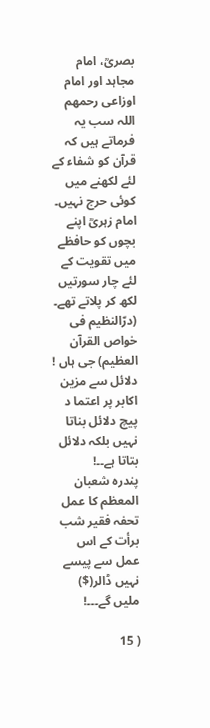بصریؒ، امام مجاہد اور امام اوزاعی رحمھم اللہ سب یہ فرماتے ہیں کہ قرآن کو شفاء کے لئے لکھنے میں کوئی حرج نہیں۔ امام زہریؒ اپنے بچوں کو حافظے میں تقویت کے لئے چار سورتیں لکھ کر پلاتے تھے۔ (درّالنظیم فی خواص القرآن العظیم) جی ہاں ! دلائل سے مزین اکابر پر اعتما د پیچ دلائل بناتا نہیں بلکہ دلائل بتاتا ہے۔۔!
پندرہ شعبان المعظم کا عمل تحفہ فقیر شب برأت کے اس عمل سے پیسے نہیں ڈالر($) ملیں گے۔۔۔!

( 15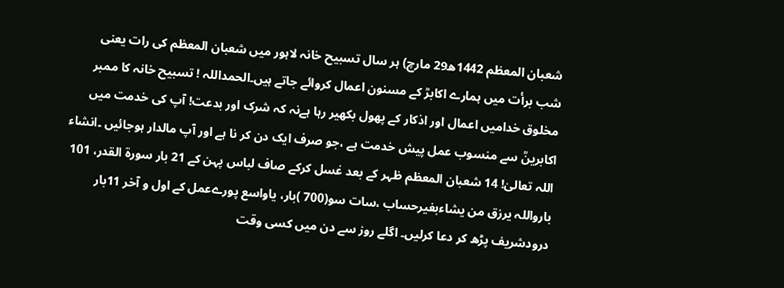شعبان المعظم 1442ھ29 مارچ) ہر سال تسبیح خانہ لاہور میں شعبان المعظم کی رات یعنی شب برأت میں ہمارے اکابرؒ کے مسنون اعمال کروائے جاتے ہیں۔الحمداللہ ! تسبیح خانہ کا ممبر مخلوق خدامیں اعمال اور اذکار کے پھول بکھیر رہا ہےنہ کہ شرک اور بدعت! آپ کی خدمت میں اکابرینؒ سے منسوب عمل پیش خدمت ہے ،جو صرف ایک دن کر نا ہے اور آپ مالدار ہوجائیں ۔انشاء اللہ تعالیٰ! 14 شعبان المعظم ظہر کے بعد غسل کرکے صاف لباس پہن کے 21 بار سورۃ القدر، 101 بارواللہ یرزق من یشاءبغیرحساب ،سات سو(700 )بار، یاواسع پورےعمل کے اول و آخر 11بار درودشریف پڑھ کر دعا کرلیں۔ اگلے روز سے دن میں کسی وقت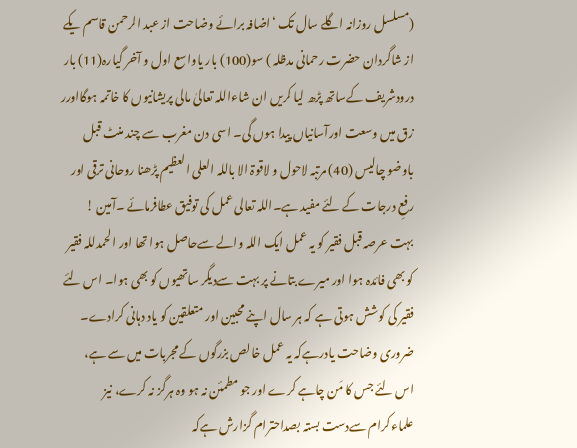(مسلسل روزانہ اگلے سال تک ‘اضافہ برائے وضاحت از عبد الرحمن قاسم یکے از شاگردان حضرت رحمانی مدظلہ ) سو(100) بار یاواسع اول و آخر گیارہ(11) بار درودشریف کےساتھ پڑھ لیا کریں ان شاءاللہ تعالیٰ مالی پریشانیوں کا خاتمہ ہوگااورر زق میں وسعت اورآسانیاں پیدا ہوں گی۔ اسی دن مغرب سے چند منٹ قبل باوضو چالیس (40) مرتبہ لاحول و لاقوۃ الا باللہ العلی العظیم پڑھنا روحانی ترقی اور رفعِ درجات کے لئے مفید ہے۔اللہ تعالی عمل کی توفیق عطافرمائے ۔آمین ! بہت عرصہ قبل فقیر کو یہ عمل ایک اللہ والے سےحاصل ہوا تھا اور الحمدللہ فقیر کو بھی فائدہ ہوا اور میرے بتانے پر بہت سےدیگر ساتھیوں کو بھی ہوا۔ اس لئے فقیر کی کوشش ہوتی ہے کہ ہر سال اپنے محبین اور متعلقین کو یاد دہانی کرادے۔ ضروری وضاحت یادرہےکہ یہ عمل خالص بزرگوں کے مجربات میں سے ہے، اس لئے جس کا مَن چاہے کرے اور جو مطمئن نہ ہو وہ ہرگز نہ کرے، نیز علماءکرام سےدست بستہ بصداحترام گزارش ہےکہ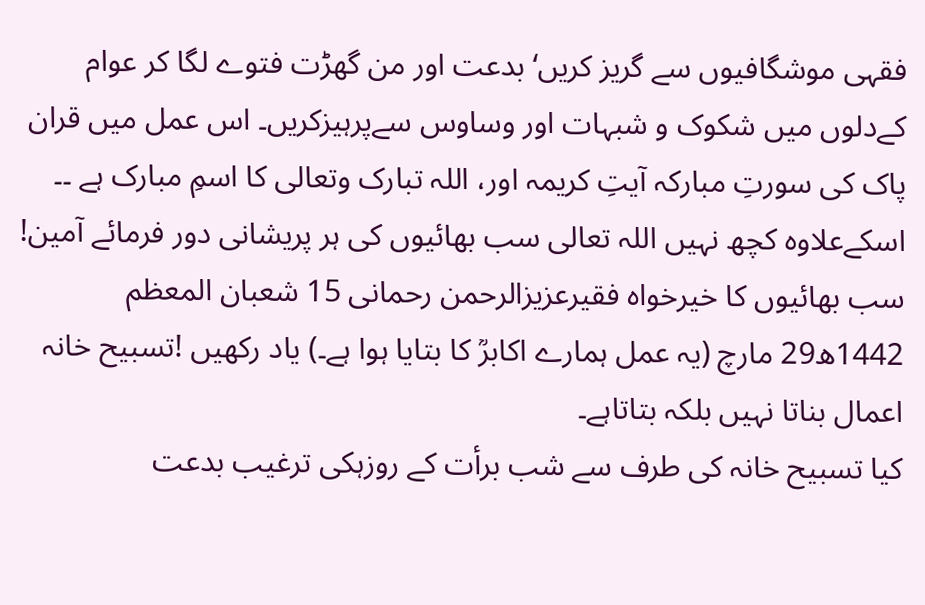فقہی موشگافیوں سے گریز کریں‘ بدعت اور من گھڑت فتوے لگا کر عوام کےدلوں میں شکوک و شبہات اور وساوس سےپرہیزکریں۔ اس عمل میں قران پاک کی سورتِ مبارکہ آیتِ کریمہ اور، اللہ تبارک وتعالی کا اسمِ مبارک ہے ۔۔ اسکےعلاوہ کچھ نہیں اللہ تعالی سب بھائیوں کی ہر پریشانی دور فرمائے آمین! سب بھائیوں کا خیرخواہ فقیرعزیزالرحمن رحمانی 15 شعبان المعظم 1442ھ29 مارچ (یہ عمل ہمارے اکابرؒ کا بتایا ہوا ہے۔) یاد رکھیں !تسبیح خانہ اعمال بناتا نہیں بلکہ بتاتاہے۔
کیا تسبیح خانہ کی طرف سے شب برأت کے روزہکی ترغیب بدعت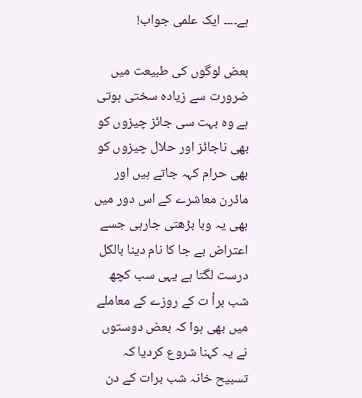ہے۔۔۔۔ ایک علمی جواب!

بعض لوگوں کی طبیعت میں ضرورت سے زیادہ سختی ہوتی ہے وہ بہت سی جائز چیزوں کو بھی ناجائز اور حلال چیزوں کو بھی حرام کہہ جاتے ہیں اور ماڈرن معاشرے کے اس دور میں بھی یہ وبا بڑھتی جارہی جسے اعتراض بے جا کا نام دینا بالکل درست لگتا ہے یہی سب کچھ شب برأ ت کے روزے کے معاملے میں بھی ہوا کہ بعض دوستوں نے یہ کہنا شروع کردیا کہ تسبیح خانہ شب برات کے دن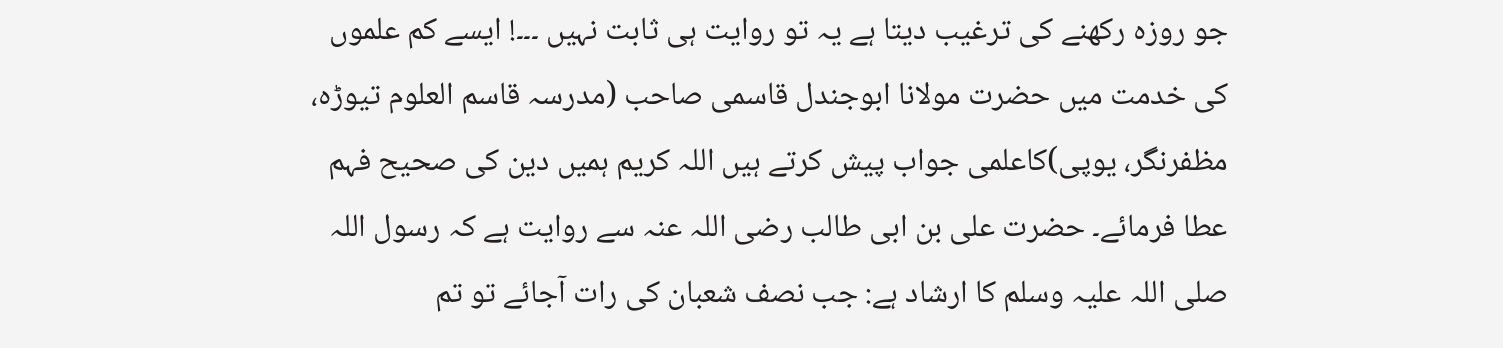جو روزہ رکھنے کی ترغیب دیتا ہے یہ تو روایت ہی ثابت نہیں ۔۔۔! ایسے کم علموں کی خدمت میں حضرت مولانا ابوجندل قاسمی صاحب (مدرسہ قاسم العلوم تیوڑہ، مظفرنگر، یوپی)کاعلمی جواب پیش کرتے ہیں اللہ کریم ہمیں دین کی صحیح فہم عطا فرمائے۔ حضرت علی بن ابی طالب رضی اللہ عنہ سے روایت ہے کہ رسول اللہ صلی اللہ علیہ وسلم کا ارشاد ہے: جب نصف شعبان کی رات آجائے تو تم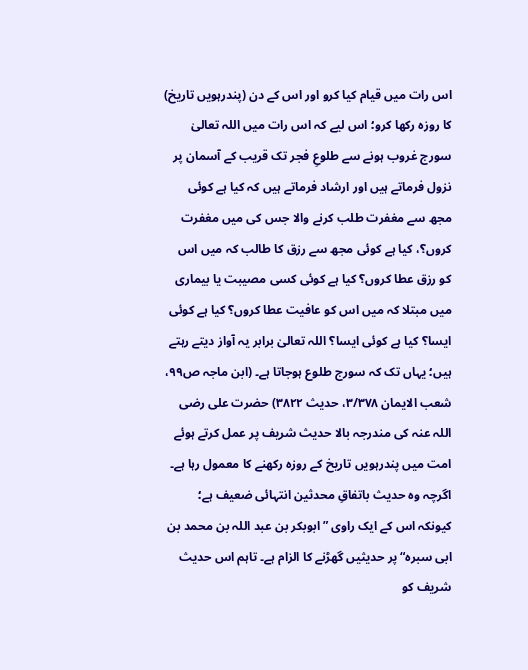اس رات میں قیام کیا کرو اور اس کے دن (پندرہویں تاریخ) کا روزہ رکھا کرو؛ اس لیے کہ اس رات میں اللہ تعالیٰ سورج غروب ہونے سے طلوعِ فجر تک قریب کے آسمان پر نزول فرماتے ہیں اور ارشاد فرماتے ہیں کہ کیا ہے کوئی مجھ سے مغفرت طلب کرنے والا جس کی میں مغفرت کروں؟، کیا ہے کوئی مجھ سے رزق کا طالب کہ میں اس کو رزق عطا کروں؟ کیا ہے کوئی کسی مصیبت یا بیماری میں مبتلا کہ میں اس کو عافیت عطا کروں؟ کیا ہے کوئی ایسا؟ کیا ہے کوئی ایسا؟ اللہ تعالیٰ برابر یہ آواز دیتے رہتے ہیں؛ یہاں تک کہ سورج طلوع ہوجاتا ہے۔ (ابن ماجہ ص۹۹، شعب الایمان ۳/۳۷۸، حدیث ۳۸۲۲) حضرت علی رضی اللہ عنہ کی مندرجہ بالا حدیث شریف پر عمل کرتے ہوئے امت میں پندرہویں تاریخ کے روزہ رکھنے کا معمول رہا ہے۔ اگرچہ وہ حدیث باتفاقِ محدثین انتہائی ضعیف ہے؛ کیونکہ اس کے ایک راوی ”ابوبکر بن عبد اللہ بن محمد بن ابی سبرہ“ پر حدیثیں گھڑنے کا الزام ہے۔ تاہم اس حدیث شریف کو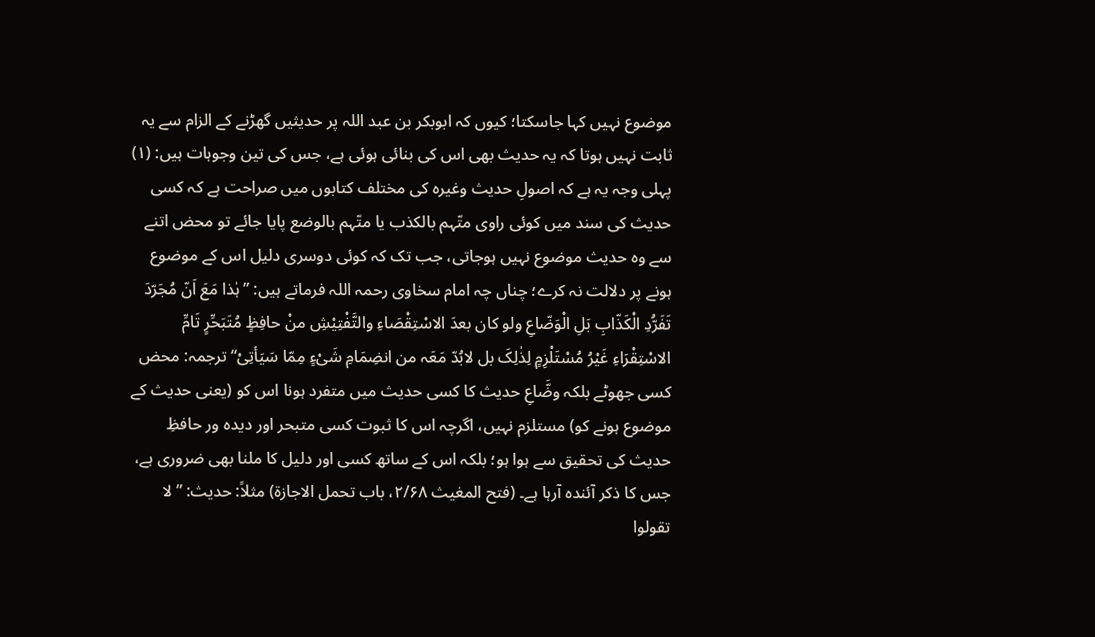موضوع نہیں کہا جاسکتا؛ کیوں کہ ابوبکر بن عبد اللہ پر حدیثیں گھڑنے کے الزام سے یہ ثابت نہیں ہوتا کہ یہ حدیث بھی اس کی بنائی ہوئی ہے، جس کی تین وجوہات ہیں: (۱) پہلی وجہ یہ ہے کہ اصولِ حدیث وغیرہ کی مختلف کتابوں میں صراحت ہے کہ کسی حدیث کی سند میں کوئی راوی متّہم بالکذب یا متّہم بالوضع پایا جائے تو محض اتنے سے وہ حدیث موضوع نہیں ہوجاتی، جب تک کہ کوئی دوسری دلیل اس کے موضوع ہونے پر دلالت نہ کرے؛ چناں چہ امام سخاوی رحمہ اللہ فرماتے ہیں: ”ہٰذا مَعَ اَنّ مُجَرّدَ تَفَرُّدِ الْکَذّابِ بَلِ الْوَضّاعِ ولو کان بعدَ الاسْتِقْصَاءِ والتَّفْتِیْشِ منْ حافِظٍ مُتَبَحِّرٍ تَامِّ الاسْتِقْرَاءِ غَیْرُ مُسْتَلْزِمٍ لِذٰلِکَ بل لابُدّ مَعَہ من انضِمَامِ شَیْءٍ مِمّا سَیَأتِیْ“ ترجمہ: محض کسی جھوٹے بلکہ وضَّاعِ حدیث کا کسی حدیث میں متفرد ہونا اس کو (یعنی حدیث کے موضوع ہونے کو) مستلزم نہیں، اگرچہ اس کا ثبوت کسی متبحر اور دیدہ ور حافظِ حدیث کی تحقیق سے ہوا ہو؛ بلکہ اس کے ساتھ کسی اور دلیل کا ملنا بھی ضروری ہے، جس کا ذکر آئندہ آرہا ہے۔ (فتح المغیث ۲/۶۸، باب تحمل الاجازة) مثلاً: حدیث: ”لا تقولوا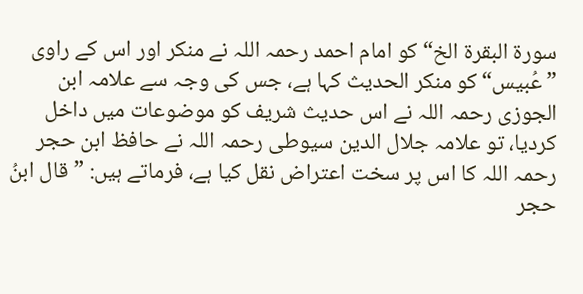سورة البقرة الخ“ کو امام احمد رحمہ اللہ نے منکر اور اس کے راوی ”عُبیس“ کو منکر الحدیث کہا ہے، جس کی وجہ سے علامہ ابن الجوزی رحمہ اللہ نے اس حدیث شریف کو موضوعات میں داخل کردیا، تو علامہ جلال الدین سیوطی رحمہ اللہ نے حافظ ابن حجر رحمہ اللہ کا اس پر سخت اعتراض نقل کیا ہے، فرماتے ہیں: ”قال ابنُ حجر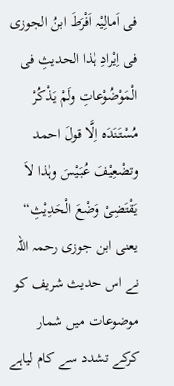فی اَمالِیْہ اَفْرَطَ ابنُ الجوزی فی اِیْرادِ ہٰذا الحدیثِ فی الْمَوْضُوْعاتِ ولَمْ یَذْکُرْ مُسْتَنَدَہ اِلَّا قولَ احمد وتضْعِیْفَ عُبَیْسَ وہٰذا لاَ یَقْتَضِیْ وَضْعَ الْحَدِیْثِ“ یعنی ابن جوزی رحمہ اللہ نے اس حدیث شریف کو موضوعات میں شمار کرکے تشدد سے کام لیاہے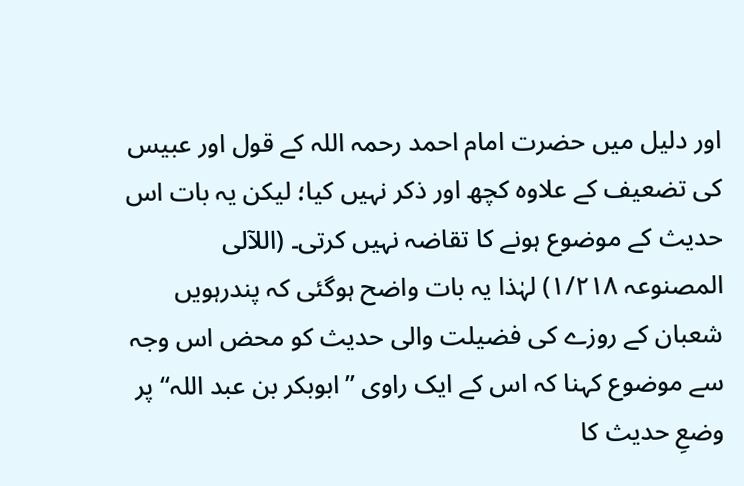اور دلیل میں حضرت امام احمد رحمہ اللہ کے قول اور عبیس کی تضعیف کے علاوہ کچھ اور ذکر نہیں کیا؛ لیکن یہ بات اس حدیث کے موضوع ہونے کا تقاضہ نہیں کرتی۔ (اللآلی المصنوعہ ۱/۲۱۸) لہٰذا یہ بات واضح ہوگئی کہ پندرہویں شعبان کے روزے کی فضیلت والی حدیث کو محض اس وجہ سے موضوع کہنا کہ اس کے ایک راوی ”ابوبکر بن عبد اللہ“ پر وضعِ حدیث کا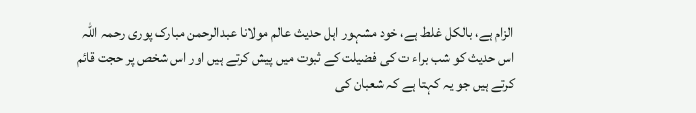الزام ہے، بالکل غلط ہے، خود مشہور اہل حدیث عالم مولانا عبدالرحمن مبارک پوری رحمہ اللہ اس حدیث کو شب براء ت کی فضیلت کے ثبوت میں پیش کرتے ہیں اور اس شخص پر حجت قائم کرتے ہیں جو یہ کہتا ہے کہ شعبان کی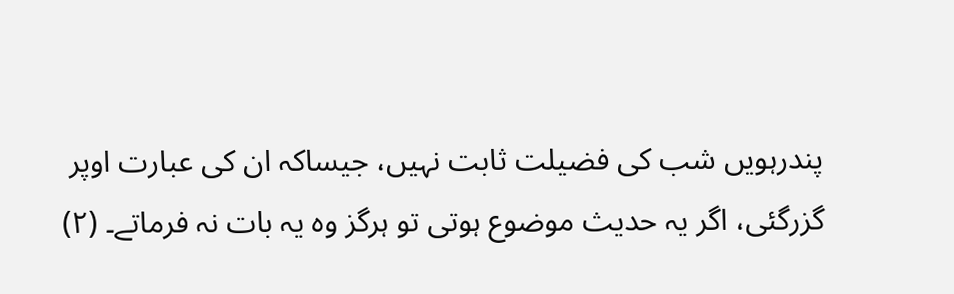پندرہویں شب کی فضیلت ثابت نہیں، جیساکہ ان کی عبارت اوپر گزرگئی، اگر یہ حدیث موضوع ہوتی تو ہرگز وہ یہ بات نہ فرماتے۔ (۲)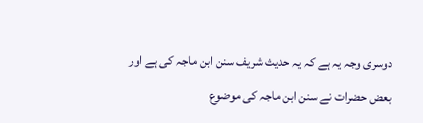دوسری وجہ یہ ہے کہ یہ حدیث شریف سنن ابن ماجہ کی ہے اور بعض حضرات نے سنن ابن ماجہ کی موضوع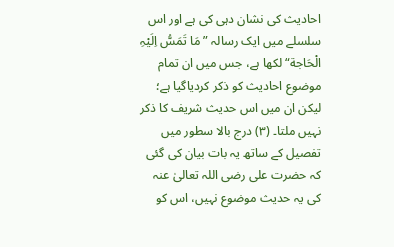احادیث کی نشان دہی کی ہے اور اس سلسلے میں ایک رسالہ ”مَا تَمَسُّ اِلَیْہِ الْحَاجة“ لکھا ہے، جس میں ان تمام موضوع احادیث کو ذکر کردیاگیا ہے؛ لیکن ان میں اس حدیث شریف کا ذکر نہیں ملتا۔ (۳) درج بالا سطور میں تفصیل کے ساتھ یہ بات بیان کی گئی کہ حضرت علی رضی اللہ تعالیٰ عنہ کی یہ حدیث موضوع نہیں، اس کو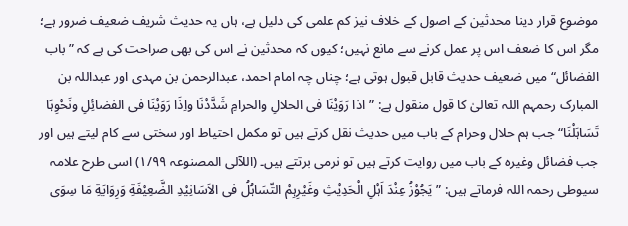موضوع قرار دینا محدثین کے اصول کے خلاف نیز کم علمی کی دلیل ہے، ہاں یہ حدیث شریف ضعیف ضرور ہے؛ مگر اس کا ضعف اس پر عمل کرنے سے مانع نہیں؛ کیوں کہ محدثین نے اس کی بھی صراحت کی ہے کہ ”باب الفضائل“ میں ضعیف حدیث قابل قبول ہوتی ہے؛ چناں چہ امام احمد، عبدالرحمن بن مہدی اور عبداللہ بن المبارک رحمہم اللہ تعالیٰ کا قول منقول ہے: ”اذا رَوَیْنَا فی الحلالِ والحرامِ شَدَّدْنَا واِذَا رَوَیْنَا فی الفضائِلِ ونَحْوِہَا تَسَاہَلْنَا“ جب ہم حلال وحرام کے باب میں حدیث نقل کرتے ہیں تو مکمل احتیاط اور سختی سے کام لیتے ہیں اور جب فضائل وغیرہ کے باب میں روایت کرتے ہیں تو نرمی برتتے ہیں۔ (اللآلی المصنوعہ ۱/۹۹) اسی طرح علامہ سیوطی رحمہ اللہ فرماتے ہیں: ”یَجُوْزُ عِنْدَ اَہْلِ الْحَدِیْثِ وغَیْرِہِمْ التّسَاہُلُ فی الاَسَانِیْدِ الضَّعِیْفَةِ وَرِوَایَةِ مَا سِوَی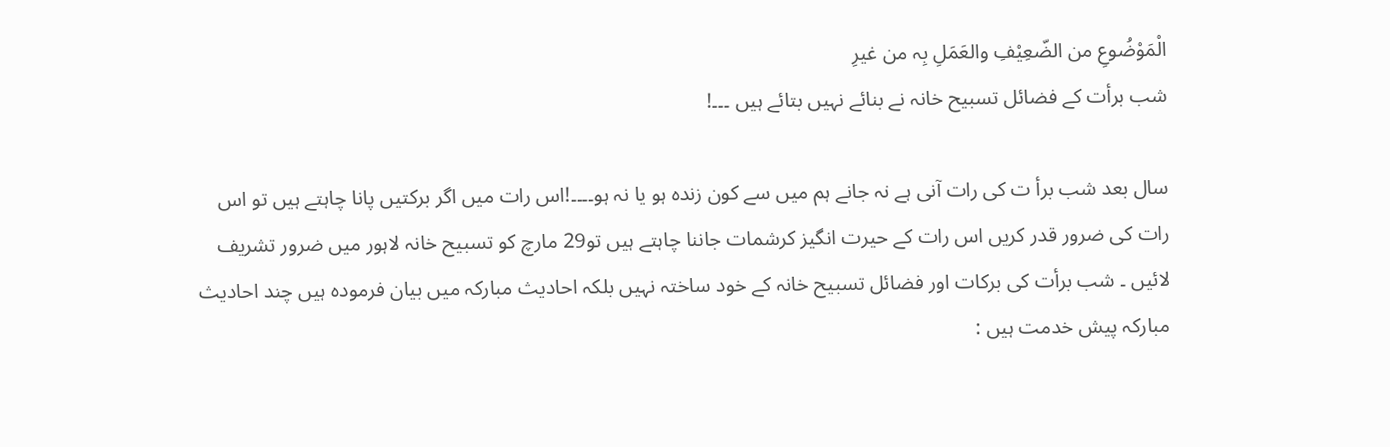الْمَوْضُوعِ من الضّعِیْفِ والعَمَلِ بِہ من غیرِ
شب برأت کے فضائل تسبیح خانہ نے بنائے نہیں بتائے ہیں ۔۔۔!

سال بعد شب برأ ت کی رات آنی ہے نہ جانے ہم میں سے کون زندہ ہو یا نہ ہو۔۔۔۔!اس رات میں اگر برکتیں پانا چاہتے ہیں تو اس رات کی ضرور قدر کریں اس رات کے حیرت انگیز کرشمات جاننا چاہتے ہیں تو29 مارچ کو تسبیح خانہ لاہور میں ضرور تشریف لائیں ۔ شب برأت کی برکات اور فضائل تسبیح خانہ کے خود ساختہ نہیں بلکہ احادیث مبارکہ میں بیان فرمودہ ہیں چند احادیث مبارکہ پیش خدمت ہیں :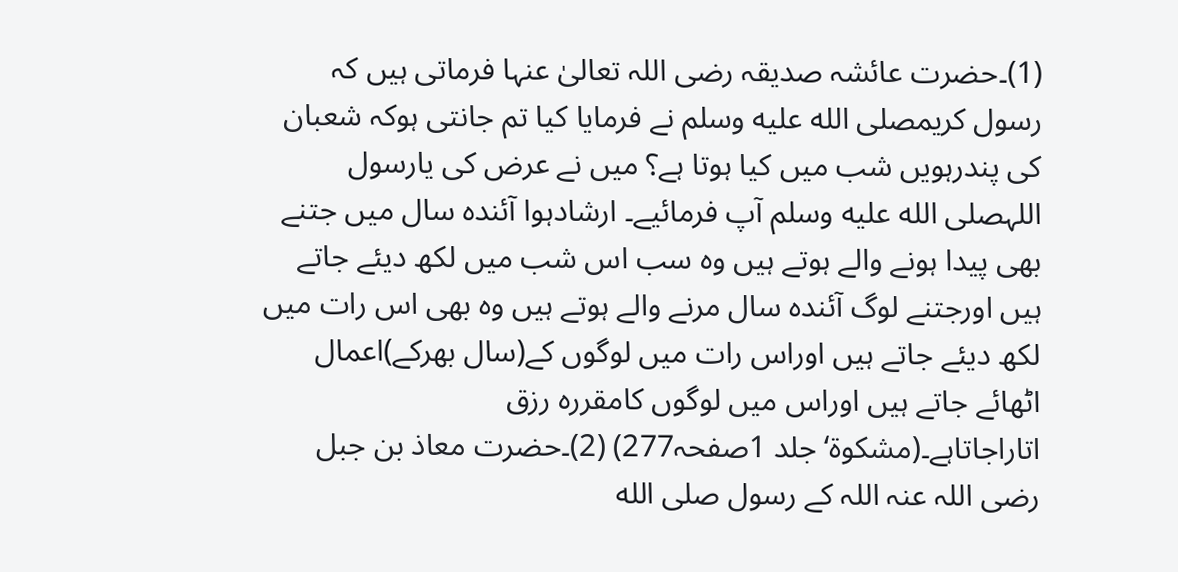(1)۔حضرت عائشہ صدیقہ رضی اللہ تعالیٰ عنہا فرماتی ہیں کہ رسول کریمصلى الله عليه وسلم نے فرمایا کیا تم جانتی ہوکہ شعبان کی پندرہویں شب میں کیا ہوتا ہے؟ میں نے عرض کی یارسول اللہصلى الله عليه وسلم آپ فرمائیے۔ ارشادہوا آئندہ سال میں جتنے بھی پیدا ہونے والے ہوتے ہیں وہ سب اس شب میں لکھ دیئے جاتے ہیں اورجتنے لوگ آئندہ سال مرنے والے ہوتے ہیں وہ بھی اس رات میں لکھ دیئے جاتے ہیں اوراس رات میں لوگوں کے(سال بھرکے)اعمال اٹھائے جاتے ہیں اوراس میں لوگوں کامقررہ رزق اتاراجاتاہے۔(مشکوۃ‘جلد 1صفحہ277) (2)۔حضرت معاذ بن جبل رضی اللہ عنہ اللہ کے رسول صلى الله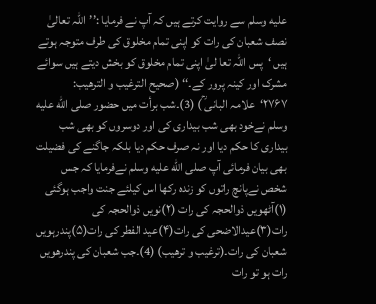عليه وسلم سے روایت کرتے ہیں کہ آپ نے فرمایا :’’اللہ تعالیٰ نصف شعبان کی رات کو اپنی تمام مخلوق کی طرف متوجہ ہوتے ہیں ‘پس اللہ تعا لیٰ اپنی تمام مخلوق کو بخش دیتے ہیں سوائے مشرک اور کینہ پرور کے۔‘‘ (صحیح الترغیب و الترھیب: ۲۷۶۷‘علامہ البانی ؒ) (3)۔شب برأت میں حضور صلى الله عليه وسلم نےخود بھی شب بیداری کی اور دوسروں کو بھی شب بیداری کا حکم دیا اور نہ صرف حکم دیا بلکہ جاگنے کی فضیلت بھی بیان فرمائی آپ صلى الله عليه وسلم نےفرمایا کہ جس شخص نےپانچ راتوں کو زندہ رکھا اس کیلئے جنت واجب ہوگئی (۱)آٹھویں ذوالحجہ کی رات (۲)نویں ذوالحجہ کی رات(۳)عیدالاضحی کی رات(۴)عید الفطر کی رات(۵)پندرہویں شعبان کی رات۔(ترغیب و ترھیب) (4)۔جب شعبان کی پندرھویں رات ہو تو رات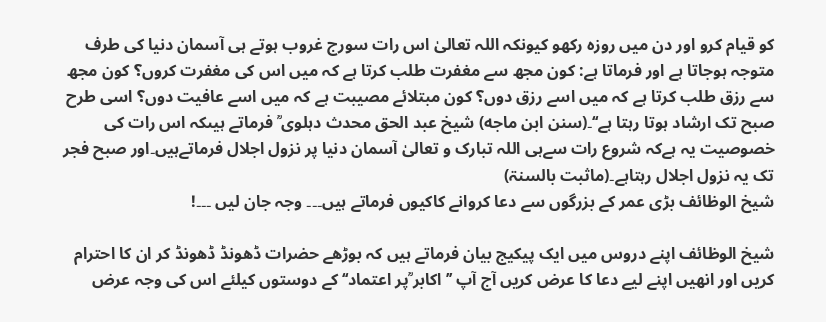کو قیام کرو اور دن میں روزہ رکھو کیونکہ اللہ تعالیٰ اس رات سورج غروب ہوتے ہی آسمان دنیا کی طرف متوجہ ہوجاتا ہے اور فرماتا ہے: کون مجھ سے مغفرت طلب کرتا ہے کہ میں اس کی مغفرت کروں؟ کون مجھ سے رزق طلب کرتا ہے کہ میں اسے رزق دوں؟ کون مبتلائے مصیبت ہے کہ میں اسے عافیت دوں؟ اسی طرح صبح تک ارشاد ہوتا رہتا ہے‘‘۔(سنن ابن ماجه) شیخ عبد الحق محدث دہلوی ؒ فرماتے ہیںکہ اس رات کی خصوصیت یہ ہےکہ شروع رات سےہی اللہ تبارک و تعالیٰ آسمان دنیا پر نزول اجلال فرماتےہیں۔اور صبح فجر تک یہ نزول اجلال رہتاہے۔(ماثبت بالسنۃ)
شیخ الوظائف بڑی عمر کے بزرگوں سے دعا کروانے کاکیوں فرماتے ہیں۔۔۔ وجہ جان لیں ۔۔۔!

شیخ الوظائف اپنے دروس میں ایک پیکیج بیان فرماتے ہیں کہ بوڑھے حضرات ڈھونڈ ڈھونڈ کر ان کا احترام کریں اور انھیں اپنے لیے دعا کا عرض کریں آج آپ ’’اکابر ؒپر اعتماد‘‘ کے دوستوں کیلئے اس کی وجہ عرض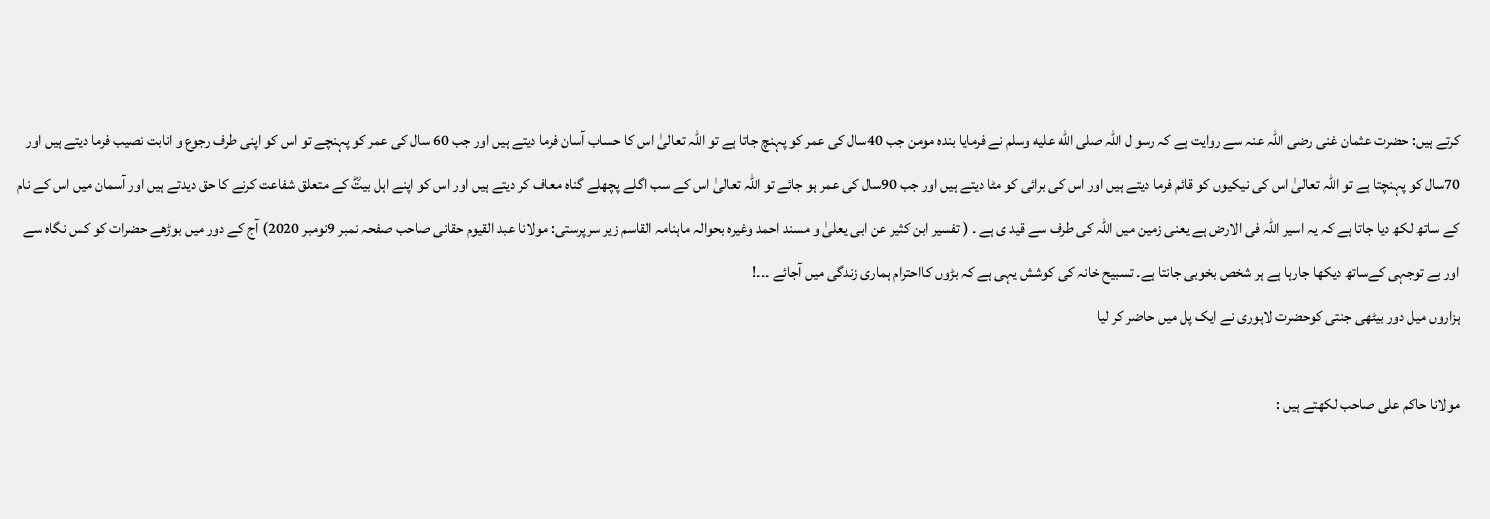کرتے ہیں: حضرت عثمان غنی رضی اللہ عنہ سے روایت ہے کہ رسو ل اللہ صلى الله عليه وسلم نے فرمایا بندہ مومن جب 40سال کی عمر کو پہنچ جاتا ہے تو اللہ تعالیٰ اس کا حساب آسان فرما دیتے ہیں اور جب 60 سال کی عمر کو پہنچے تو اس کو اپنی طرف رجوع و انابت نصیب فرما دیتے ہیں اور 70سال کو پہنچتا ہے تو اللہ تعالیٰ اس کی نیکیوں کو قائم فرما دیتے ہیں اور اس کی برائی کو مٹا دیتے ہیں اور جب 90سال کی عمر ہو جائے تو اللہ تعالیٰ اس کے سب اگلے پچھلے گناہ معاف کر دیتے ہیں اور اس کو اپنے اہل بیتؓ کے متعلق شفاعت کرنے کا حق دیدتے ہیں اور آسمان میں اس کے نام کے ساتھ لکھ دیا جاتا ہے کہ یہ اسیر اللہ فی الارض ہے یعنی زمین میں اللہ کی طرف سے قید ی ہے ۔ ( تفسیر ابن کثیر عن ابی یعلیٰ و مسند احمد وغیرہ بحوالہ ماہنامہ القاسم زیر سرپرستی: مولانا عبد القیوم حقانی صاحب صفحہ نمبر 9نومبر 2020) آج کے دور میں بوڑھے حضرات کو کس نگاہ سے اور بے توجہی کےساتھ دیکھا جارہا ہے ہر شخص بخوبی جانتا ہے۔ تسبیح خانہ کی کوشش یہی ہے کہ بڑوں کااحترام ہماری زندگی میں آجائے ۔۔۔!
ہزاروں میل دور بیٹھی جنتی کوحضرت لاہوری نے ایک پل میں حاضر کر لیا

مولانا حاکم علی صاحب لکھتے ہیں :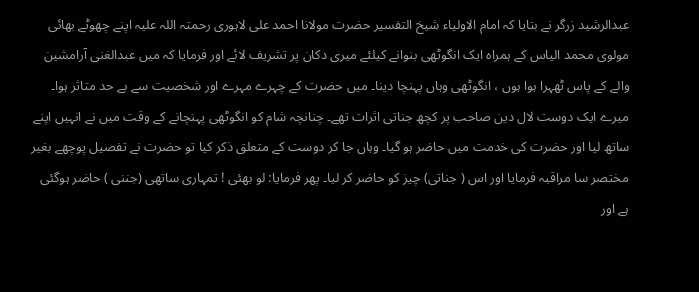عبدالرشید زرگر نے بتایا کہ امام الاولیاء شیخ التفسیر حضرت مولانا احمد علی لاہوری رحمتہ اللہ علیہ اپنے چھوٹے بھائی مولوی محمد الیاس کے ہمراہ ایک انگوٹھی بنوانے کیلئے میری دکان پر تشریف لائے اور فرمایا کہ میں عبدالغنی آرامشین والے کے پاس ٹھہرا ہوا ہوں ، انگوٹھی وہاں پہنچا دینا۔ میں حضرت کے چہرے مہرے اور شخصیت سے بے حد متاثر ہوا۔ میرے ایک دوست لال دین صاحب پر کچھ جناتی اثرات تھے۔ چنانچہ شام کو انگوٹھی پہنچانے کے وقت میں نے انہیں اپنے ساتھ لیا اور حضرت کی خدمت میں حاضر ہو گیا۔ وہاں جا کر دوست کے متعلق ذکر کیا تو حضرت نے تفصیل پوچھے بغیر مختصر سا مراقبہ فرمایا اور اس ( جناتی) چیز کو حاضر کر لیا۔ پھر فرمایا: لو بھئی ! تمہاری ساتھی (جننی ) حاضر ہوگئی ہے اور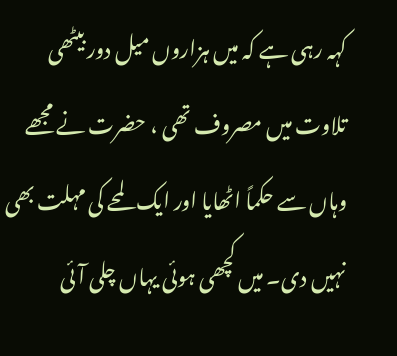کہہ رہی ہے کہ میں ہزاروں میل دور بیٹھی تلاوت میں مصروف تھی ، حضرت نے مجھے وہاں سے حکماً اٹھایا اور ایک لمحے کی مہلت بھی نہیں دی۔ میں کچھی ہوئی یہاں چلی آئی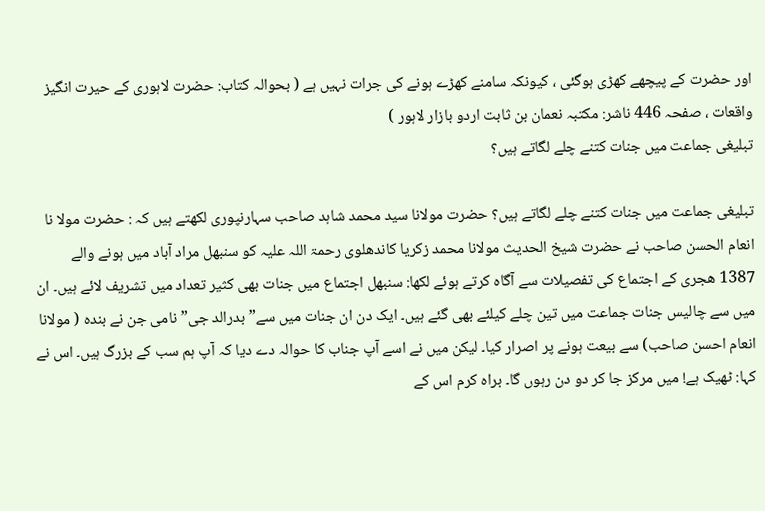اور حضرت کے پیچھے کھڑی ہوگئی ، کیونکہ سامنے کھڑے ہونے کی جرات نہیں ہے ( بحوالہ کتاب: حضرت لاہوری کے حیرت انگیز واقعات ، صفحہ 446 ناشر: مکتبہ نعمان بن ثابت اردو بازار لاہور )
تبلیغی جماعت میں جنات کتنے چلے لگاتے ہیں؟

تبلیغی جماعت میں جنات کتنے چلے لگاتے ہیں؟ حضرت مولانا سید محمد شاہد صاحب سہارنپوری لکھتے ہیں کہ : حضرت مولا نا انعام الحسن صاحب نے حضرت شیخ الحدیث مولانا محمد زکریا کاندھلوی رحمۃ اللہ علیہ کو سنبھل مراد آباد میں ہونے والے 1387 ھجری کے اجتماع کی تفصیلات سے آگاہ کرتے ہوئے لکھا: سنبھل اجتماع میں جنات بھی کثیر تعداد میں تشریف لائے ہیں۔ ان میں سے چالیس جنات جماعت میں تین چلے کیلئے بھی گئے ہیں۔ ایک دن ان جنات میں سے” بدرالد جی” نامی جن نے بندہ ( مولانا انعام احسن صاحب) سے بیعت ہونے پر اصرار کیا۔ لیکن میں نے اسے آپ جناب کا حوالہ دے دیا کہ آپ ہم سب کے بزرگ ہیں۔ اس نے کہا: ٹھیک ہے! میں مرکز جا کر دو دن رہوں گا۔ براہ کرم اس کے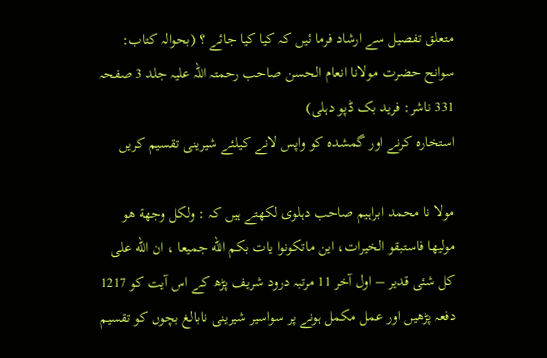متعلق تفصیل سے ارشاد فرما ئیں کہ کیا کیا جائے ؟ (بحوالہ کتاب: سوانح حضرت مولانا انعام الحسن صاحب رحمتہ اللہ علیہ جلد 3 صفحہ 331 ناشر: فرید بک ڈپو دہلی)
استخارہ کرنے اور گمشدہ کو واپس لانے کیلئے شیرینی تقسیم کریں

مولا نا محمد ابراہیم صاحب دہلوی لکھتے ہیں کہ : ولكل وجهة هو موليها فاستبقو الخيرات، این ماتکونوا یات بکم الله جميعا ، ان الله على كل شئی قدیر – اول آخر 11 مرتبہ درود شریف پڑھ کے اس آیت کو 1217 دفعہ پڑھیں اور عمل مکمل ہونے پر سواسیر شیرینی نابالغ بچوں کو تقسیم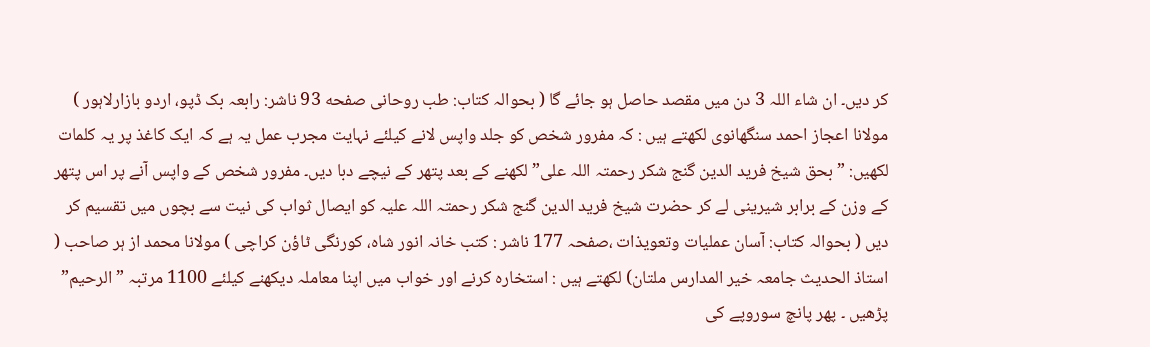کر دیں۔ ان شاء اللہ 3 دن میں مقصد حاصل ہو جائے گا ( بحوالہ کتاب: طب روحانی صفحه 93 ناشر: رابعہ بک ڈپو، اردو بازارلاہور ) مولانا اعجاز احمد سنگھانوی لکھتے ہیں : کہ مفرور شخص کو جلد واپس لانے کیلئے نہایت مجرب عمل یہ ہے کہ ایک کاغذ پر یہ کلمات لکھیں: ” بحق شیخ فرید الدین گنج شکر رحمتہ اللہ علی” لکھنے کے بعد پتھر کے نیچے دبا دیں۔ مفرور شخص کے واپس آنے پر اس پتھر کے وزن کے برابر شیرینی لے کر حضرت شیخ فرید الدین گنج شکر رحمتہ اللہ علیہ کو ایصال ثواب کی نیت سے بچوں میں تقسیم کر دیں ( بحوالہ کتاب: آسان عملیات وتعویذات ،صفحہ 177 ناشر : کتب خانہ انور شاہ، کورنگی ٹاؤن کراچی ) مولانا محمد از ہر صاحب ( استاذ الحدیث جامعہ خیر المدارس ملتان) لکھتے ہیں : استخارہ کرنے اور خواب میں اپنا معاملہ دیکھنے کیلئے 1100 مرتبہ ” الرحیم” پڑھیں ۔ پھر پانچ سوروپے کی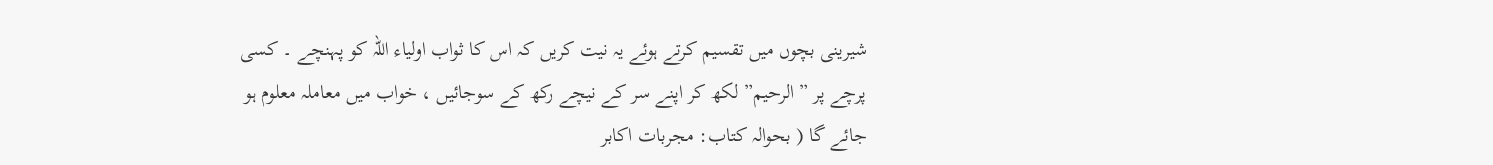شیرینی بچوں میں تقسیم کرتے ہوئے یہ نیت کریں کہ اس کا ثواب اولیاء اللہ کو پہنچے ۔ کسی پرچے پر ” الرحیم” لکھ کر اپنے سر کے نیچے رکھ کے سوجائیں ، خواب میں معاملہ معلوم ہو جائے گا ( بحوالہ کتاب: مجربات اکابر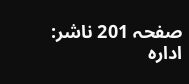صفحہ 201 ناشر: اداره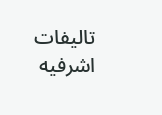تالیفات اشرفیه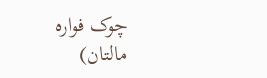چوک فواره مالتان)